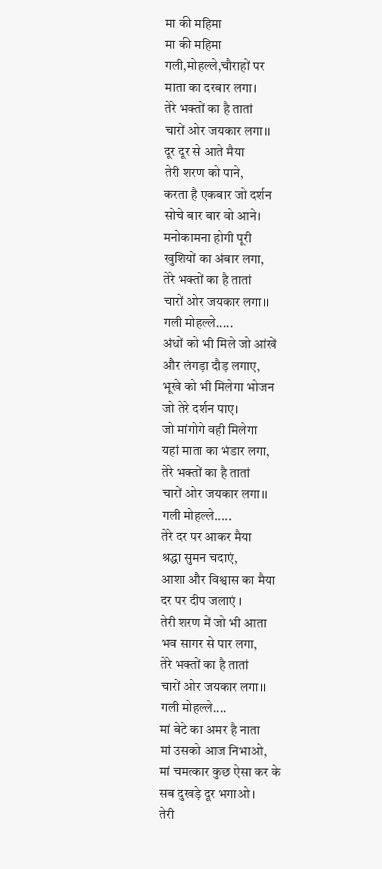मा की महिमा
मा की महिमा
गली,मोहल्ले,चौराहों पर
माता का दरबार लगा।
तेरे भक्तों का है तातां
चारों ओर जयकार लगा।।
दूर दूर से आते मैया
तेरी शरण को पाने,
करता है एकबार जो दर्शन
सोचे बार बार वो आने।
मनोकामना होगी पूरी
खुशियों का अंबार लगा,
तेरे भक्तों का है तातां
चारों ओर जयकार लगा।।
गली मोहल्ले.....
अंधों को भी मिले जो आंखें
और लंगड़ा दौड़ लगाए,
भूखे को भी मिलेगा भोजन
जो तेरे दर्शन पाए।
जो मांगोगे वही मिलेगा
यहां माता का भंडार लगा,
तेरे भक्तों का है तातां
चारों ओर जयकार लगा।।
गली मोहल्ले.....
तेरे दर पर आकर मैया
श्रद्धा सुमन चदाएं,
आशा और विश्वास का मैया
दर पर दीप जलाएं ।
तेरी शरण में जो भी आता
भव सागर से पार लगा,
तेरे भक्तों का है तातां
चारों ओर जयकार लगा।।
गली मोहल्ले....
मां बेटे का अमर है नाता
मां उसको आज निभाओ,
मां चमत्कार कुछ ऐसा कर के
सब दुखड़े दूर भगाओ ।
तेरी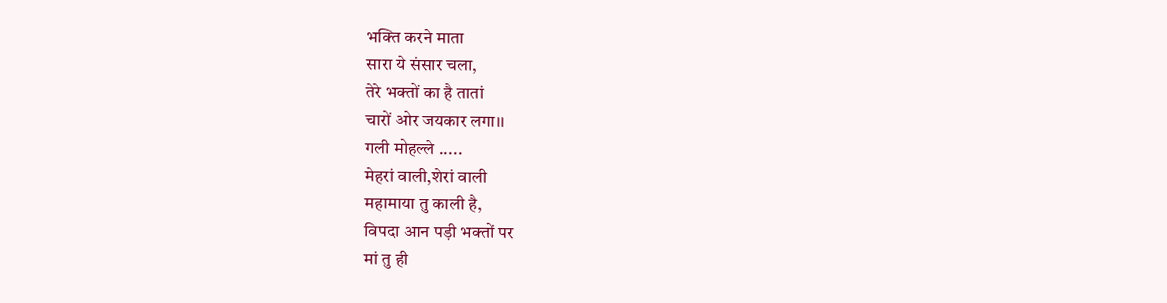भक्ति करने माता
सारा ये संसार चला,
तेरे भक्तों का है तातां
चारों ओर जयकार लगा।।
गली मोहल्ले .....
मेहरां वाली,शेरां वाली
महामाया तु काली है,
विपदा आन पड़ी भक्तों पर
मां तु ही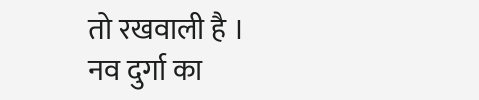तो रखवाली है ।
नव दुर्गा का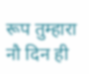रूप तुम्हारा
नौ दिन ही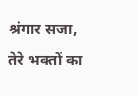श्रंगार सजा,
तेरे भक्तों का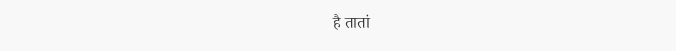है तातां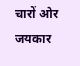चारों ओर जयकार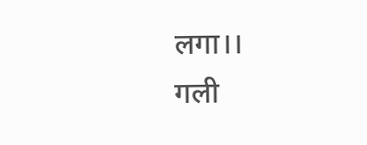लगा।।
गली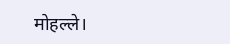मोहल्ले।